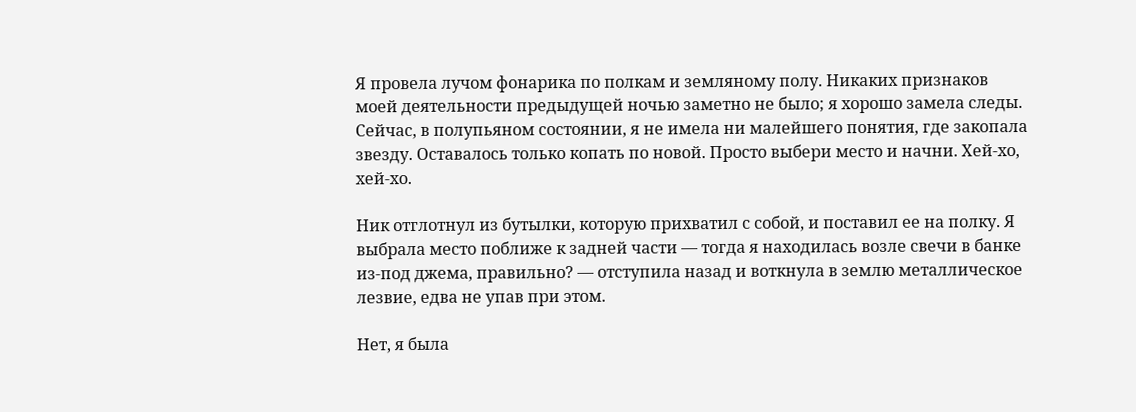Я провела лучом фонарика по полкам и земляному полу. Никаких признаков моей деятельности предыдущей ночью заметно не было; я хорошо замела следы. Сейчас, в полупьяном состоянии, я не имела ни малейшего понятия, где закопала звезду. Оставалось только копать по новой. Просто выбери место и начни. Хей-хо, хей-хо.

Ник отглотнул из бутылки, которую прихватил с собой, и поставил ее на полку. Я выбрала место поближе к задней части — тогда я находилась возле свечи в банке из-под джема, правильно? — отступила назад и воткнула в землю металлическое лезвие, едва не упав при этом.

Нет, я была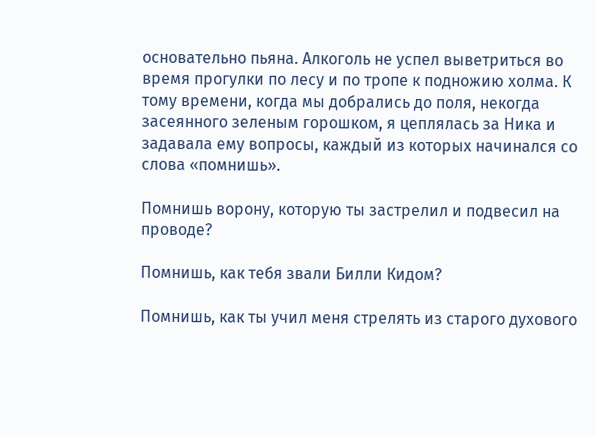основательно пьяна. Алкоголь не успел выветриться во время прогулки по лесу и по тропе к подножию холма. К тому времени, когда мы добрались до поля, некогда засеянного зеленым горошком, я цеплялась за Ника и задавала ему вопросы, каждый из которых начинался со слова «помнишь».

Помнишь ворону, которую ты застрелил и подвесил на проводе?

Помнишь, как тебя звали Билли Кидом?

Помнишь, как ты учил меня стрелять из старого духового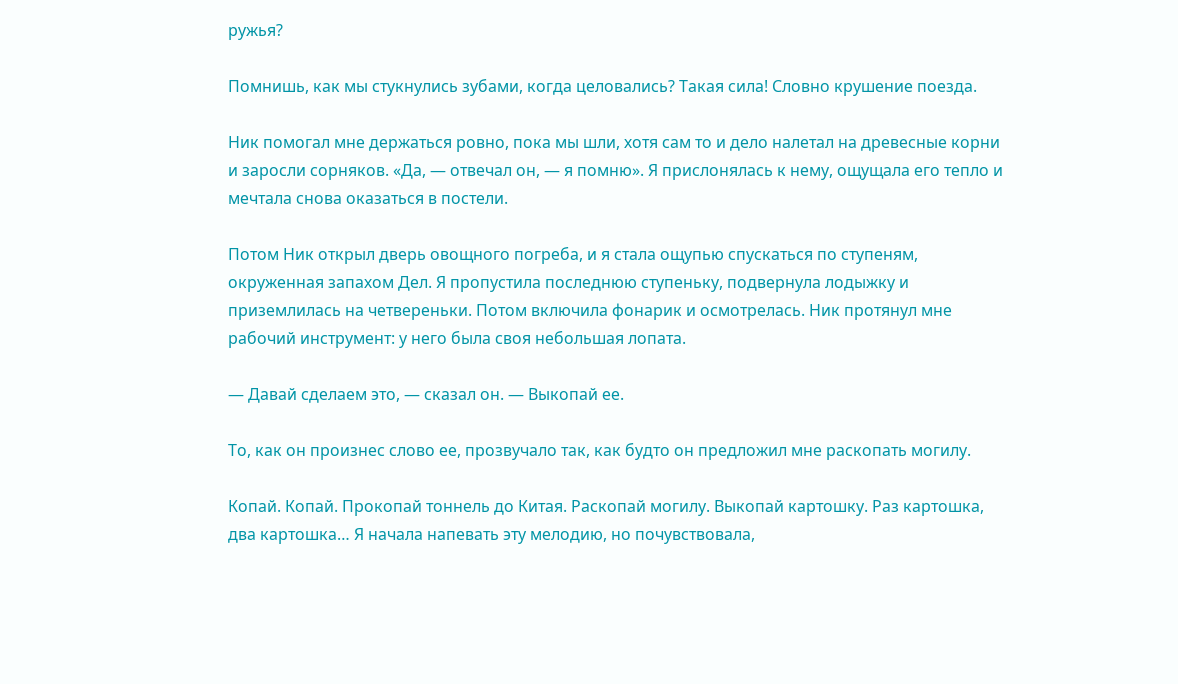ружья?

Помнишь, как мы стукнулись зубами, когда целовались? Такая сила! Словно крушение поезда.

Ник помогал мне держаться ровно, пока мы шли, хотя сам то и дело налетал на древесные корни и заросли сорняков. «Да, — отвечал он, — я помню». Я прислонялась к нему, ощущала его тепло и мечтала снова оказаться в постели.

Потом Ник открыл дверь овощного погреба, и я стала ощупью спускаться по ступеням, окруженная запахом Дел. Я пропустила последнюю ступеньку, подвернула лодыжку и приземлилась на четвереньки. Потом включила фонарик и осмотрелась. Ник протянул мне рабочий инструмент: у него была своя небольшая лопата.

— Давай сделаем это, — сказал он. — Выкопай ее.

То, как он произнес слово ее, прозвучало так, как будто он предложил мне раскопать могилу.

Копай. Копай. Прокопай тоннель до Китая. Раскопай могилу. Выкопай картошку. Раз картошка, два картошка… Я начала напевать эту мелодию, но почувствовала,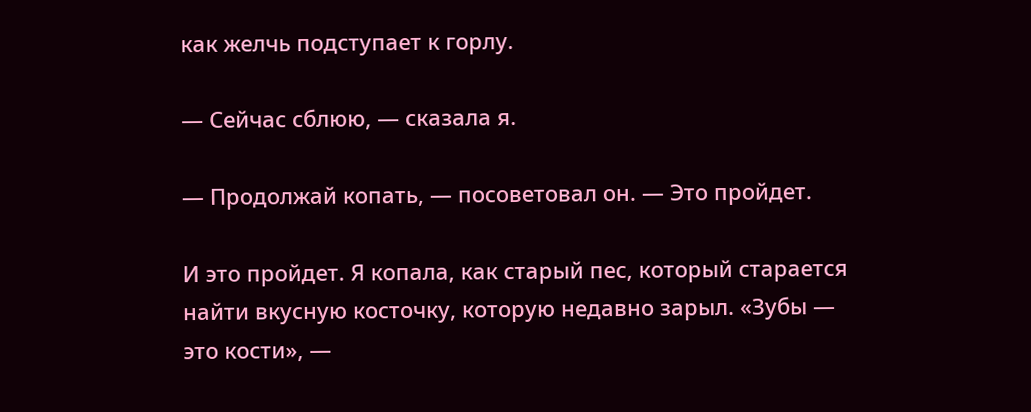как желчь подступает к горлу.

— Сейчас сблюю, — сказала я.

— Продолжай копать, — посоветовал он. — Это пройдет.

И это пройдет. Я копала, как старый пес, который старается найти вкусную косточку, которую недавно зарыл. «Зубы — это кости», —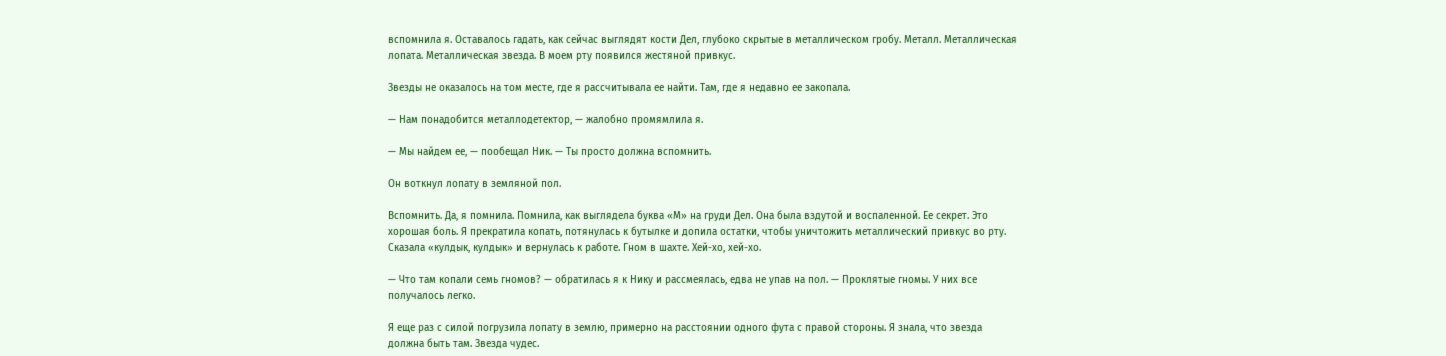вспомнила я. Оставалось гадать, как сейчас выглядят кости Дел, глубоко скрытые в металлическом гробу. Металл. Металлическая лопата. Металлическая звезда. В моем рту появился жестяной привкус.

Звезды не оказалось на том месте, где я рассчитывала ее найти. Там, где я недавно ее закопала.

— Нам понадобится металлодетектор, — жалобно промямлила я.

— Мы найдем ее, — пообещал Ник. — Ты просто должна вспомнить.

Он воткнул лопату в земляной пол.

Вспомнить. Да, я помнила. Помнила, как выглядела буква «М» на груди Дел. Она была вздутой и воспаленной. Ее секрет. Это хорошая боль. Я прекратила копать, потянулась к бутылке и допила остатки, чтобы уничтожить металлический привкус во рту. Сказала «кулдык, кулдык» и вернулась к работе. Гном в шахте. Хей-хо, хей-хо.

— Что там копали семь гномов? — обратилась я к Нику и рассмеялась, едва не упав на пол. — Проклятые гномы. У них все получалось легко.

Я еще раз с силой погрузила лопату в землю, примерно на расстоянии одного фута с правой стороны. Я знала, что звезда должна быть там. Звезда чудес.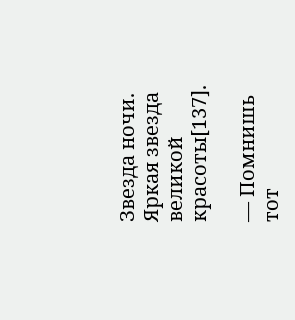Звезда ночи. Яркая звезда великой красоты[137].

— Помнишь тот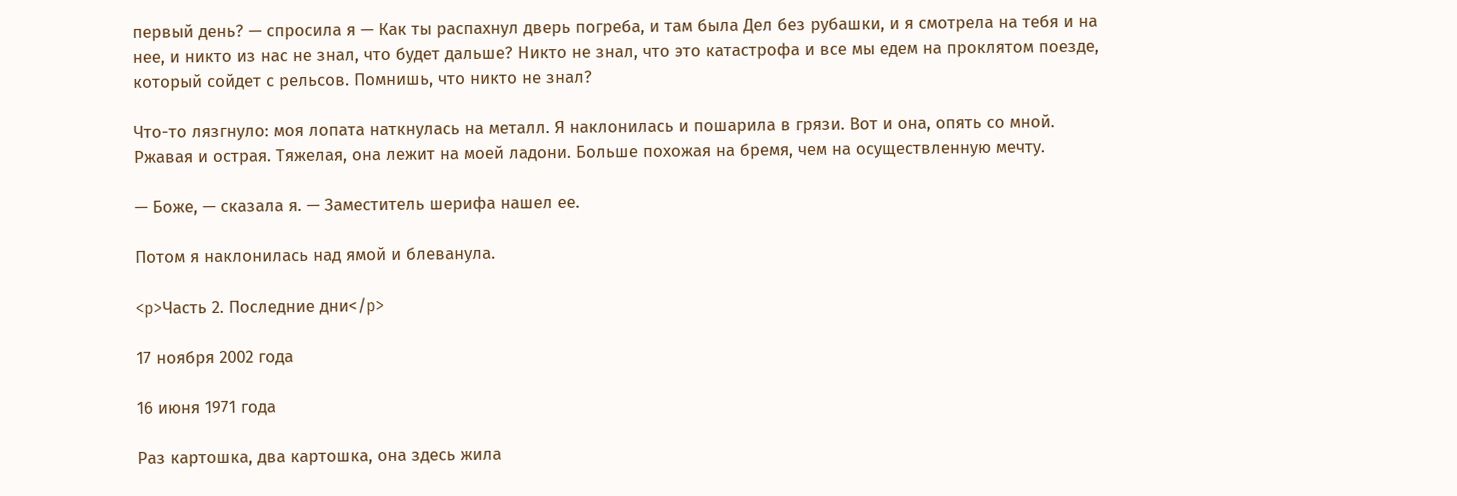первый день? — спросила я — Как ты распахнул дверь погреба, и там была Дел без рубашки, и я смотрела на тебя и на нее, и никто из нас не знал, что будет дальше? Никто не знал, что это катастрофа и все мы едем на проклятом поезде, который сойдет с рельсов. Помнишь, что никто не знал?

Что-то лязгнуло: моя лопата наткнулась на металл. Я наклонилась и пошарила в грязи. Вот и она, опять со мной. Ржавая и острая. Тяжелая, она лежит на моей ладони. Больше похожая на бремя, чем на осуществленную мечту.

— Боже, — сказала я. — Заместитель шерифа нашел ее.

Потом я наклонилась над ямой и блеванула.

<p>Часть 2. Последние дни</p>

17 ноября 2002 года

16 июня 1971 года

Раз картошка, два картошка, она здесь жила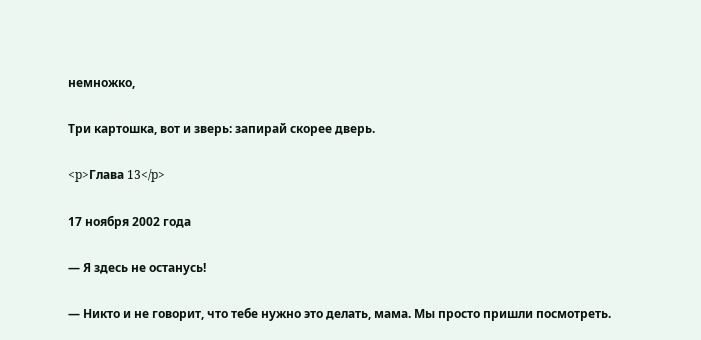немножко,

Три картошка, вот и зверь: запирай скорее дверь.

<p>Глава 13</p>

17 ноября 2002 года

— Я здесь не останусь!

— Никто и не говорит, что тебе нужно это делать, мама. Мы просто пришли посмотреть.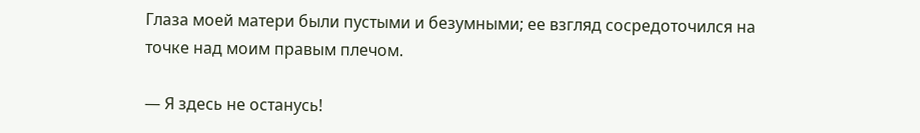Глаза моей матери были пустыми и безумными; ее взгляд сосредоточился на точке над моим правым плечом.

— Я здесь не останусь!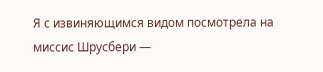Я с извиняющимся видом посмотрела на миссис Шрусбери —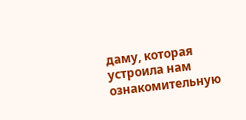даму, которая устроила нам ознакомительную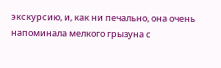экскурсию, и, как ни печально, она очень напоминала мелкого грызуна с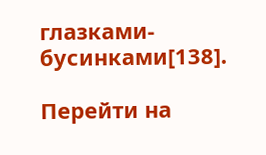глазками-бусинками[138].

Перейти на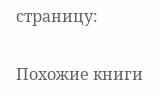страницу:

Похожие книги